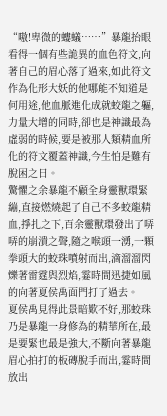“嗷!卑微的螻蟻……”暴龍抬眼看得一個有些詭異的血色符文,向著自己的眉心落了過來,如此符文作為化形大妖的他哪能不知道是何用途,他血脈進化成就蛟龍之軀,力量大增的同時,卻也是神識最為虛弱的時候,要是被那人類精血所化的符文覆蓋神識,今生怕是難有脫困之日。
驚懼之余暴龍不顧全身靈獸環緊繃,直接燃燒起了自己不多蛟龍精血,掙扎之下,百余靈獸環發出了哢哢的崩潰之聲,隨之喉頭一湧,一顆拳頭大的蛟珠噴射而出,滴溜溜閃爍著雷霆與烈焰,霎時間迅捷如風的向著夏侯禹面門打了過去。
夏侯禹見得此景暗歎不好,那蛟珠乃是暴龍一身修為的精華所在,最是要緊也最是強大,不斷向著暴龍眉心拍打的板磚脫手而出,霎時間放出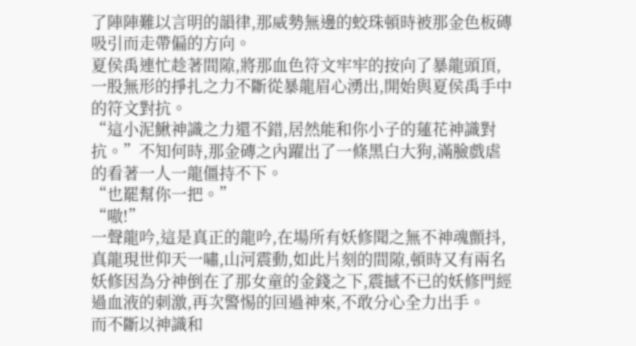了陣陣難以言明的韻律,那威勢無邊的蛟珠頓時被那金色板磚吸引而走帶偏的方向。
夏侯禹連忙趁著間隙,將那血色符文牢牢的按向了暴龍頭頂,一股無形的掙扎之力不斷從暴龍眉心湧出,開始與夏侯禹手中的符文對抗。
“這小泥鰍神識之力還不錯,居然能和你小子的蓮花神識對抗。”不知何時,那金磚之內躍出了一條黑白大狗,滿臉戲虐的看著一人一龍僵持不下。
“也罷幫你一把。”
“嗷!”
一聲龍吟,這是真正的龍吟,在場所有妖修聞之無不神魂顫抖,真龍現世仰天一嘯,山河震動,如此片刻的間隙,頓時又有兩名妖修因為分神倒在了那女童的金錢之下,震撼不已的妖修門經過血液的刺激,再次警惕的回過神來,不敢分心全力出手。
而不斷以神識和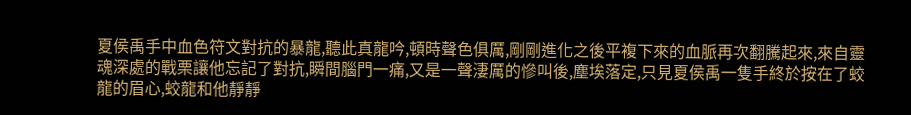夏侯禹手中血色符文對抗的暴龍,聽此真龍吟,頓時聲色俱厲,剛剛進化之後平複下來的血脈再次翻騰起來,來自靈魂深處的戰栗讓他忘記了對抗,瞬間腦門一痛,又是一聲淒厲的慘叫後,塵埃落定,只見夏侯禹一隻手終於按在了蛟龍的眉心,蛟龍和他靜靜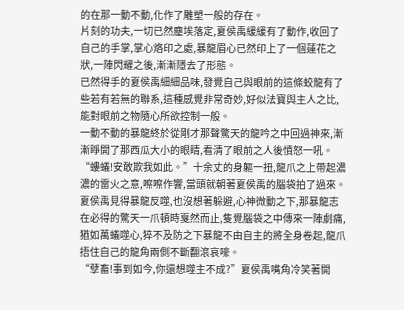的在那一動不動,化作了雕塑一般的存在。
片刻的功夫,一切已然塵埃落定,夏侯禹緩緩有了動作,收回了自己的手掌,掌心烙印之處,暴龍眉心已然印上了一個蓮花之狀,一陣閃耀之後,漸漸隱去了形態。
已然得手的夏侯禹細細品味,發覺自己與眼前的這條蛟龍有了些若有若無的聯系,這種感覺非常奇妙,好似法寶與主人之比,能對眼前之物隨心所欲控制一般。
一動不動的暴龍終於從剛才那聲驚天的龍吟之中回過神來,漸漸睜開了那西瓜大小的眼睛,看清了眼前之人後憤怒一吼。
“螻蟻!安敢欺我如此。”十余丈的身軀一扭,龍爪之上帶起濃濃的雷火之意,嚓嚓作響,當頭就朝著夏侯禹的腦袋拍了過來。
夏侯禹見得暴龍反噬,也沒想著躲避,心神微動之下,那暴龍志在必得的驚天一爪頓時戛然而止,隻覺腦袋之中傳來一陣劇痛,猶如萬蟻噬心,猝不及防之下暴龍不由自主的將全身卷起,龍爪捂住自己的龍角兩側不斷翻滾哀嚎。
“孽畜!事到如今,你還想噬主不成?”夏侯禹嘴角冷笑著開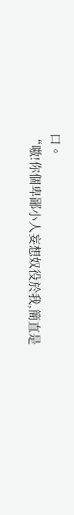口。
“嗷!你個卑鄙小人妄想奴役於我,簡直是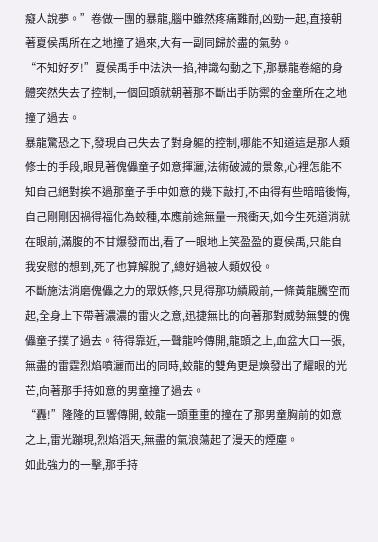癡人說夢。”卷做一團的暴龍,腦中雖然疼痛難耐,凶勁一起,直接朝著夏侯禹所在之地撞了過來,大有一副同歸於盡的氣勢。
“不知好歹!”夏侯禹手中法決一掐,神識勾動之下,那暴龍卷縮的身體突然失去了控制,一個回頭就朝著那不斷出手防禦的金童所在之地撞了過去。
暴龍驚恐之下,發現自己失去了對身軀的控制,哪能不知道這是那人類修士的手段,眼見著傀儡童子如意揮灑,法術破滅的景象,心裡怎能不知自己絕對挨不過那童子手中如意的幾下敲打,不由得有些暗暗後悔,自己剛剛因禍得福化為蛟種,本應前途無量一飛衝天,如今生死道消就在眼前,滿腹的不甘爆發而出,看了一眼地上笑盈盈的夏侯禹,只能自我安慰的想到,死了也算解脫了,總好過被人類奴役。
不斷施法消磨傀儡之力的眾妖修,只見得那功績殿前,一條黃龍騰空而起,全身上下帶著濃濃的雷火之意,迅捷無比的向著那對威勢無雙的傀儡童子撲了過去。待得靠近,一聲龍吟傳開,龍頭之上,血盆大口一張,無盡的雷霆烈焰噴灑而出的同時,蛟龍的雙角更是煥發出了耀眼的光芒,向著那手持如意的男童撞了過去。
“轟!”隆隆的巨響傳開, 蛟龍一頭重重的撞在了那男童胸前的如意之上,雷光蹦現,烈焰滔天,無盡的氣浪蕩起了漫天的煙塵。
如此強力的一擊,那手持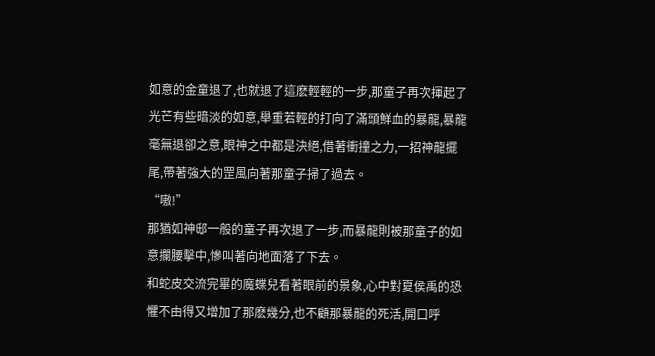如意的金童退了,也就退了這麽輕輕的一步,那童子再次揮起了光芒有些暗淡的如意,舉重若輕的打向了滿頭鮮血的暴龍,暴龍毫無退卻之意,眼神之中都是決絕,借著衝撞之力,一招神龍擺尾,帶著強大的罡風向著那童子掃了過去。
“嗷!”
那猶如神邸一般的童子再次退了一步,而暴龍則被那童子的如意攔腰擊中,慘叫著向地面落了下去。
和蛇皮交流完畢的魔蝶兒看著眼前的景象,心中對夏侯禹的恐懼不由得又增加了那麽幾分,也不顧那暴龍的死活,開口呼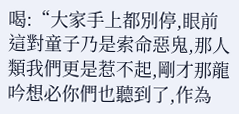喝:“大家手上都別停,眼前這對童子乃是索命惡鬼,那人類我們更是惹不起,剛才那龍吟想必你們也聽到了,作為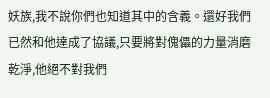妖族,我不說你們也知道其中的含義。還好我們已然和他達成了協議,只要將對傀儡的力量消磨乾淨,他絕不對我們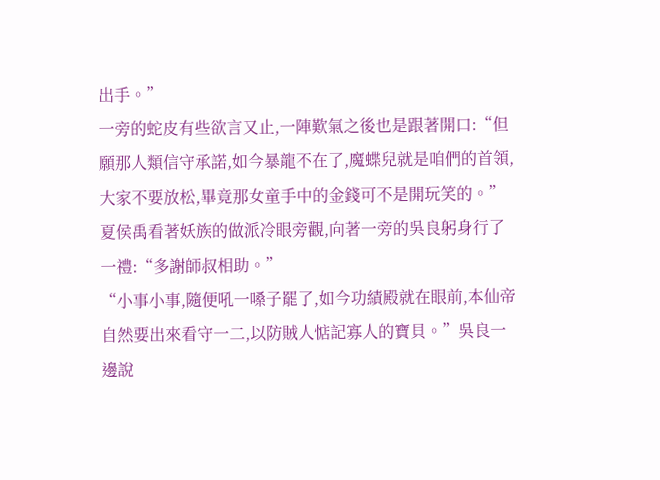出手。”
一旁的蛇皮有些欲言又止,一陣歎氣之後也是跟著開口:“但願那人類信守承諾,如今暴龍不在了,魔蝶兒就是咱們的首領,大家不要放松,畢竟那女童手中的金錢可不是開玩笑的。”
夏侯禹看著妖族的做派冷眼旁觀,向著一旁的吳良躬身行了一禮:“多謝師叔相助。”
“小事小事,隨便吼一嗓子罷了,如今功績殿就在眼前,本仙帝自然要出來看守一二,以防賊人惦記寡人的寶貝。”吳良一邊說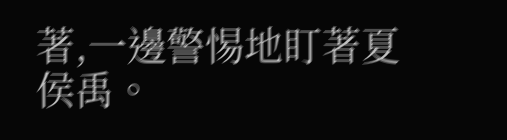著,一邊警惕地盯著夏侯禹。